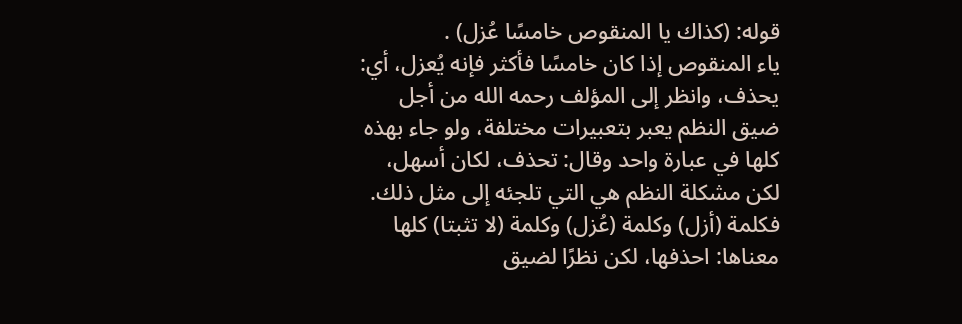قوله: (كذاك يا المنقوص خامسًا عُزل) .
ياء المنقوص إذا كان خامسًا فأكثر فإنه يُعزل، أي: يحذف، وانظر إلى المؤلف رحمه الله من أجل ضيق النظم يعبر بتعبيرات مختلفة، ولو جاء بهذه كلها في عبارة واحد وقال: تحذف، لكان أسهل، لكن مشكلة النظم هي التي تلجئه إلى مثل ذلك.
فكلمة (أزل) وكلمة (عُزل) وكلمة (لا تثبتا) كلها معناها: احذفها، لكن نظرًا لضيق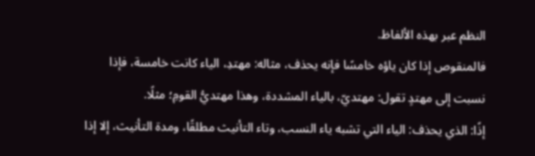النظم عبر بهذه الألفاظ.
فالمنقوص إذا كان ياؤه خامسًا فإنه يحذف، مثاله: مهتدِ، الياء كانت خامسة، فإذا نسبت إلى مهتدٍ تقول: مهتديّ، بالياء المشددة، وهذا مهتديُّ القومِ؛ مثلًا.
إذًا: الذي يحذف: الياء التي تشبه ياء النسب، وتاء التأنيث مطلقًا، ومدة التأنيث، إلا إذا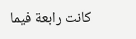كانت رابعة فيما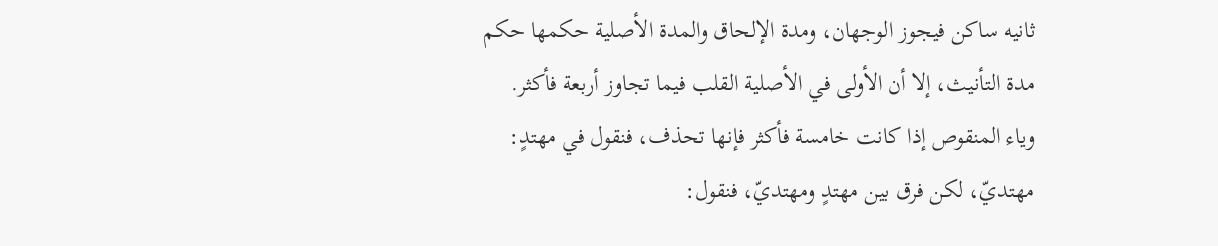ثانيه ساكن فيجوز الوجهان، ومدة الإلحاق والمدة الأصلية حكمها حكم مدة التأنيث، إلا أن الأولى في الأصلية القلب فيما تجاوز أربعة فأكثر.
وياء المنقوص إذا كانت خامسة فأكثر فإنها تحذف، فنقول في مهتدٍ: مهتديّ، لكن فرق بين مهتدٍ ومهتديّ، فنقول: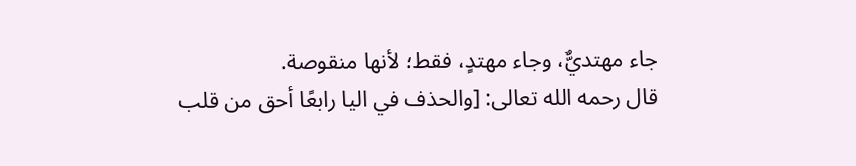جاء مهتديٌّ، وجاء مهتدٍ، فقط؛ لأنها منقوصة.
قال رحمه الله تعالى: [والحذف في اليا رابعًا أحق من قلب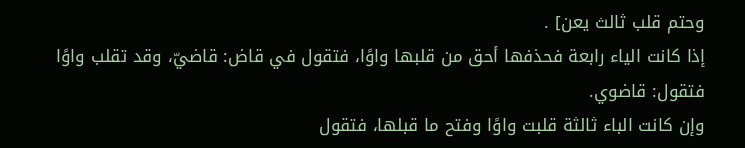وحتم قلب ثالث يعن] .
إذا كانت الياء رابعة فحذفها أحق من قلبها واوًا، فتقول في قاض: قاضيّ، وقد تقلب واوًا فتقول: قاضوي.
وإن كانت الباء ثالثة قلبت واوًا وفتح ما قبلها، فتقول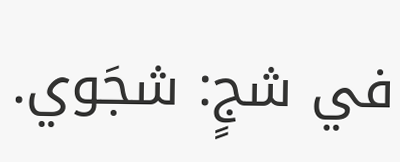في شجٍ: شجَوي.